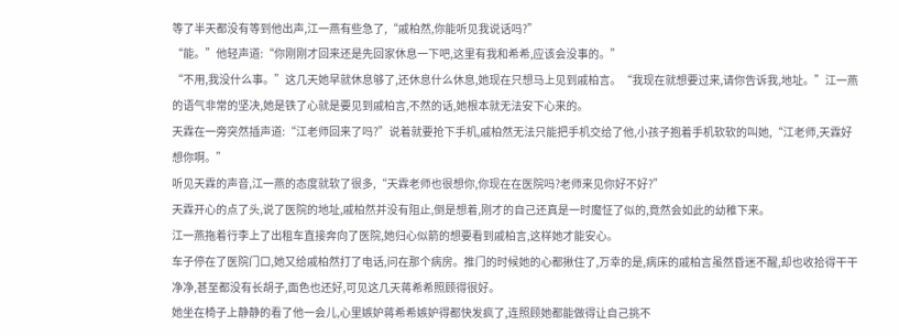等了半天都没有等到他出声,江一燕有些急了,“戚柏然,你能听见我说话吗?”
“能。”他轻声道:“你刚刚才回来还是先回家休息一下吧,这里有我和希希,应该会没事的。”
“不用,我没什么事。”这几天她早就休息够了,还休息什么休息,她现在只想马上见到戚柏言。“我现在就想要过来,请你告诉我,地址。”江一燕的语气非常的坚决,她是铁了心就是要见到戚柏言,不然的话,她根本就无法安下心来的。
天霖在一旁突然插声道:“江老师回来了吗?”说着就要抢下手机,戚柏然无法只能把手机交给了他,小孩子抱着手机软软的叫她,“江老师,天霖好想你啊。”
听见天霖的声音,江一燕的态度就软了很多,“天霖老师也很想你,你现在在医院吗?老师来见你好不好?”
天霖开心的点了头,说了医院的地址,戚柏然并没有阻止,倒是想着,刚才的自己还真是一时魔怔了似的,竟然会如此的幼稚下来。
江一燕拖着行李上了出租车直接奔向了医院,她归心似箭的想要看到戚柏言,这样她才能安心。
车子停在了医院门口,她又给戚柏然打了电话,问在那个病房。推门的时候她的心都揪住了,万幸的是,病床的戚柏言虽然昏迷不醒,却也收拾得干干净净,甚至都没有长胡子,面色也还好,可见这几天蒋希希照顾得很好。
她坐在椅子上静静的看了他一会儿,心里嫉妒蒋希希嫉妒得都快发疯了,连照顾她都能做得让自己挑不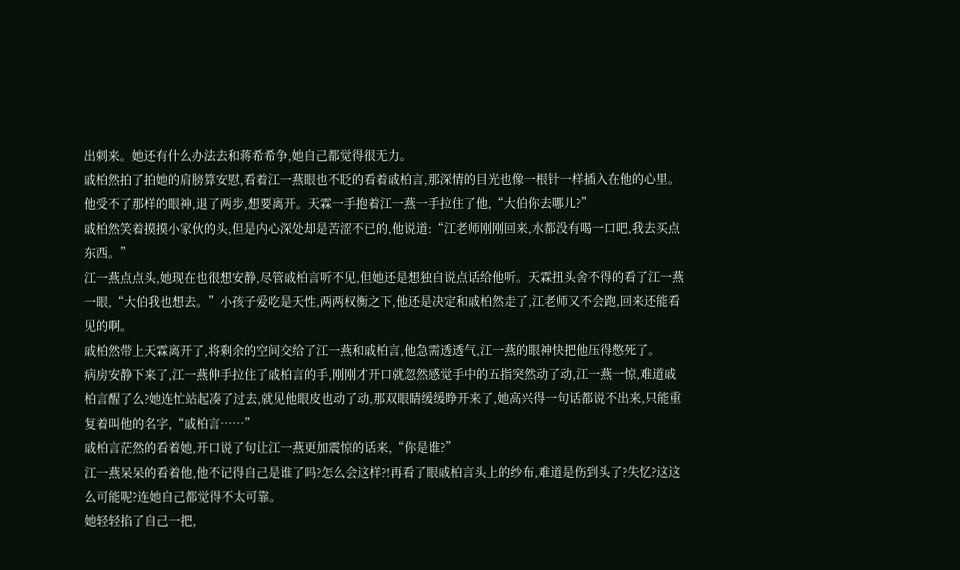出刺来。她还有什么办法去和蒋希希争,她自己都觉得很无力。
戚柏然拍了拍她的肩膀算安慰,看着江一燕眼也不眨的看着戚柏言,那深情的目光也像一根针一样插入在他的心里。
他受不了那样的眼神,退了两步,想要离开。天霖一手抱着江一燕一手拉住了他,“大伯你去哪儿?”
戚柏然笑着摸摸小家伙的头,但是内心深处却是苦涩不已的,他说道:“江老师刚刚回来,水都没有喝一口吧,我去买点东西。”
江一燕点点头,她现在也很想安静,尽管戚柏言听不见,但她还是想独自说点话给他听。天霖扭头舍不得的看了江一燕一眼,“大伯我也想去。”小孩子爱吃是天性,两两权衡之下,他还是决定和戚柏然走了,江老师又不会跑,回来还能看见的啊。
戚柏然带上天霖离开了,将剩余的空间交给了江一燕和戚柏言,他急需透透气,江一燕的眼神快把他压得憋死了。
病房安静下来了,江一燕伸手拉住了戚柏言的手,刚刚才开口就忽然感觉手中的五指突然动了动,江一燕一惊,难道戚柏言醒了么?她连忙站起凑了过去,就见他眼皮也动了动,那双眼睛缓缓睁开来了,她高兴得一句话都说不出来,只能重复着叫他的名字,“戚柏言……”
戚柏言茫然的看着她,开口说了句让江一燕更加震惊的话来,“你是谁?”
江一燕呆呆的看着他,他不记得自己是谁了吗?怎么会这样?!再看了眼戚柏言头上的纱布,难道是伤到头了?失忆?这这么可能呢?连她自己都觉得不太可靠。
她轻轻掐了自己一把,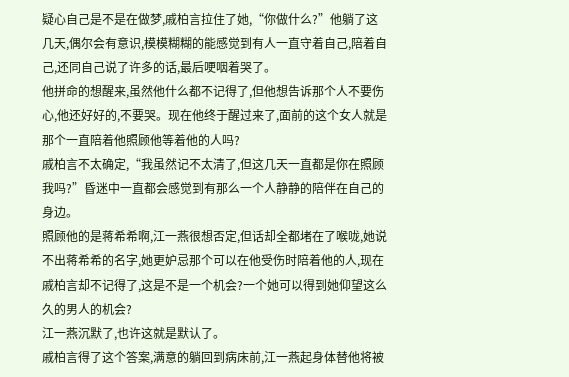疑心自己是不是在做梦,戚柏言拉住了她,“你做什么?”他躺了这几天,偶尔会有意识,模模糊糊的能感觉到有人一直守着自己,陪着自己,还同自己说了许多的话,最后哽咽着哭了。
他拼命的想醒来,虽然他什么都不记得了,但他想告诉那个人不要伤心,他还好好的,不要哭。现在他终于醒过来了,面前的这个女人就是那个一直陪着他照顾他等着他的人吗?
戚柏言不太确定,“我虽然记不太清了,但这几天一直都是你在照顾我吗?”昏迷中一直都会感觉到有那么一个人静静的陪伴在自己的身边。
照顾他的是蒋希希啊,江一燕很想否定,但话却全都堵在了喉咙,她说不出蒋希希的名字,她更妒忌那个可以在他受伤时陪着他的人,现在戚柏言却不记得了,这是不是一个机会?一个她可以得到她仰望这么久的男人的机会?
江一燕沉默了,也许这就是默认了。
戚柏言得了这个答案,满意的躺回到病床前,江一燕起身体替他将被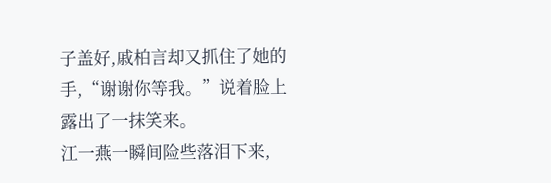子盖好,戚柏言却又抓住了她的手,“谢谢你等我。”说着脸上露出了一抹笑来。
江一燕一瞬间险些落泪下来,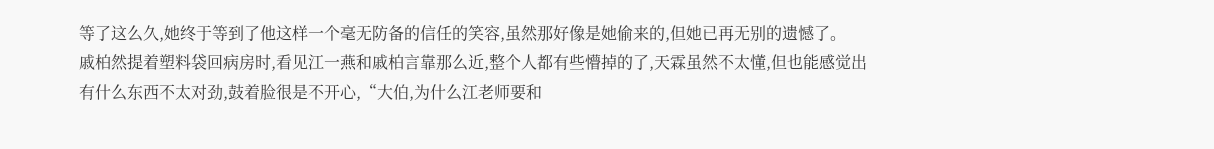等了这么久,她终于等到了他这样一个毫无防备的信任的笑容,虽然那好像是她偷来的,但她已再无别的遗憾了。
戚柏然提着塑料袋回病房时,看见江一燕和戚柏言靠那么近,整个人都有些懵掉的了,天霖虽然不太懂,但也能感觉出有什么东西不太对劲,鼓着脸很是不开心,“大伯,为什么江老师要和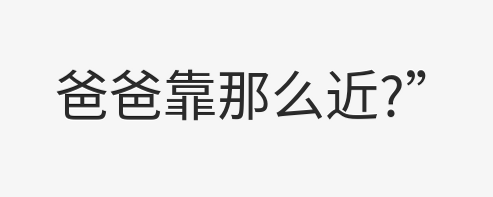爸爸靠那么近?”